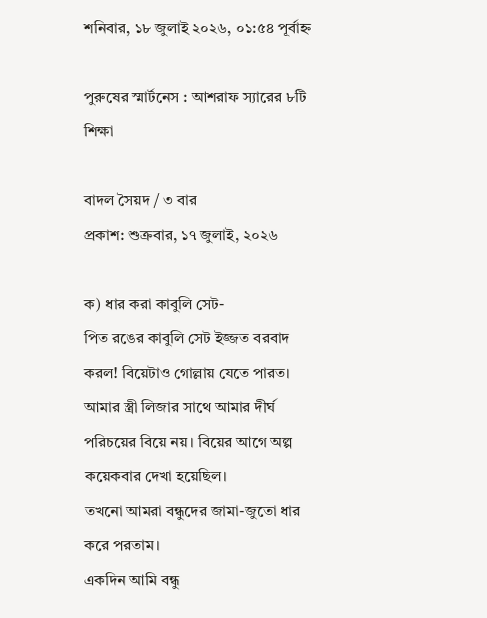শনিবার, ১৮ জুলাই ২০২৬, ০১:৫৪ পূর্বাহ্ন

পুরুষের স্মার্টনেস : আশরাফ স্যারের ৮টি শিক্ষা

বাদল সৈয়দ / ৩ বার
প্রকাশ: শুক্রবার, ১৭ জুলাই, ২০২৬

ক) ধার করা কাবুলি সেট-
পিত রঙের কাবুলি সেট ইজ্জত বরবাদ করল! বিয়েটাও গোল্লায় যেতে পারত।
আমার স্ত্রী লিজার সাথে আমার দীর্ঘ পরিচয়ের বিয়ে নয়। বিয়ের আগে অল্প কয়েকবার দেখা হয়েছিল।
তখনো আমরা বন্ধুদের জামা-জুতো ধার করে পরতাম।
একদিন আমি বন্ধু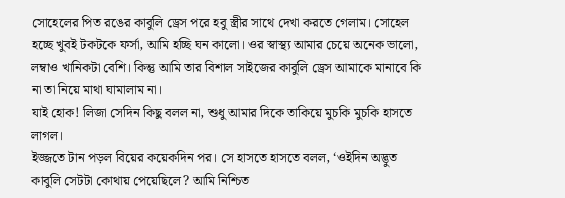সোহেলের পিত রঙের কাবুলি ড্রেস পরে হবু স্ত্রীর সাথে দেখা করতে গেলাম। সোহেল হচ্ছে খুবই টকটকে ফর্সা, আমি হচ্ছি ঘন কালো। ওর স্বাস্থ্য আমার চেয়ে অনেক ভালো, লম্বাও খানিকটা বেশি। কিন্তু আমি তার বিশাল সাইজের কাবুলি ড্রেস আমাকে মানাবে কি না তা নিয়ে মাথা ঘামালাম না।
যাই হোক! লিজা সেদিন কিছু বলল না, শুধু আমার দিকে তাকিয়ে মুচকি মুচকি হাসতে লাগল।
ইজ্জতে টান পড়ল বিয়ের কয়েকদিন পর। সে হাসতে হাসতে বলল, ‘ওইদিন অদ্ভুত কাবুলি সেটটা কোথায় পেয়েছিলে? আমি নিশ্চিত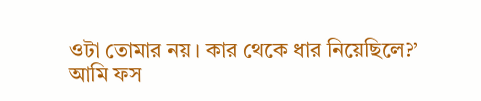ওটা তোমার নয়। কার থেকে ধার নিয়েছিলে?’
আমি ফস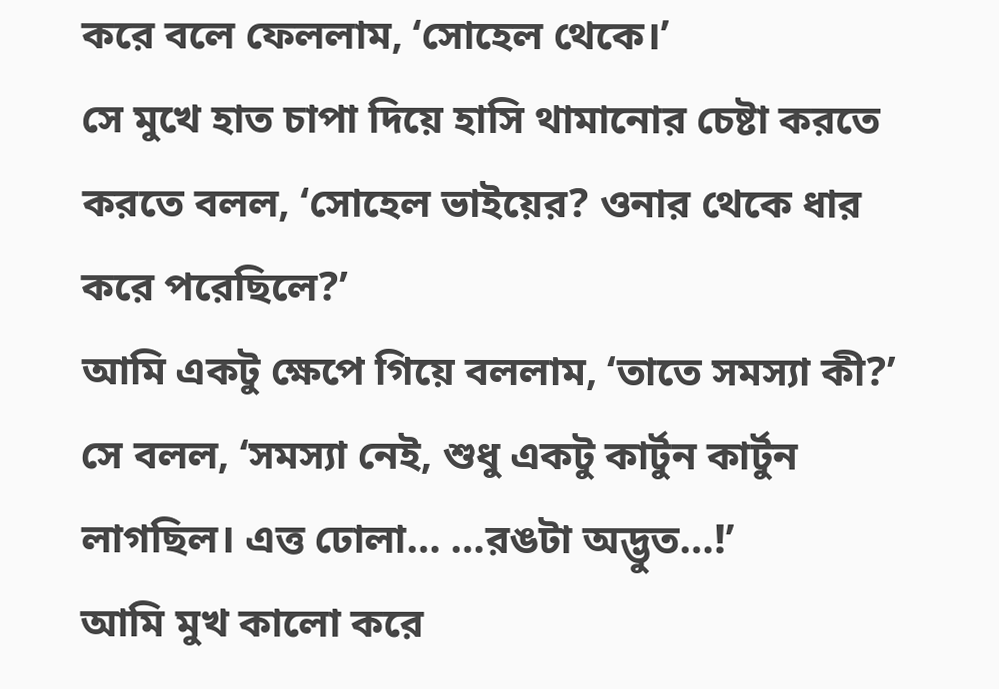করে বলে ফেললাম, ‘সোহেল থেকে।’
সে মুখে হাত চাপা দিয়ে হাসি থামানোর চেষ্টা করতে করতে বলল, ‘সোহেল ভাইয়ের? ওনার থেকে ধার করে পরেছিলে?’
আমি একটু ক্ষেপে গিয়ে বললাম, ‘তাতে সমস্যা কী?’
সে বলল, ‘সমস্যা নেই, শুধু একটু কার্টুন কার্টুন লাগছিল। এত্ত ঢোলা… …রঙটা অদ্ভুত…!’
আমি মুখ কালো করে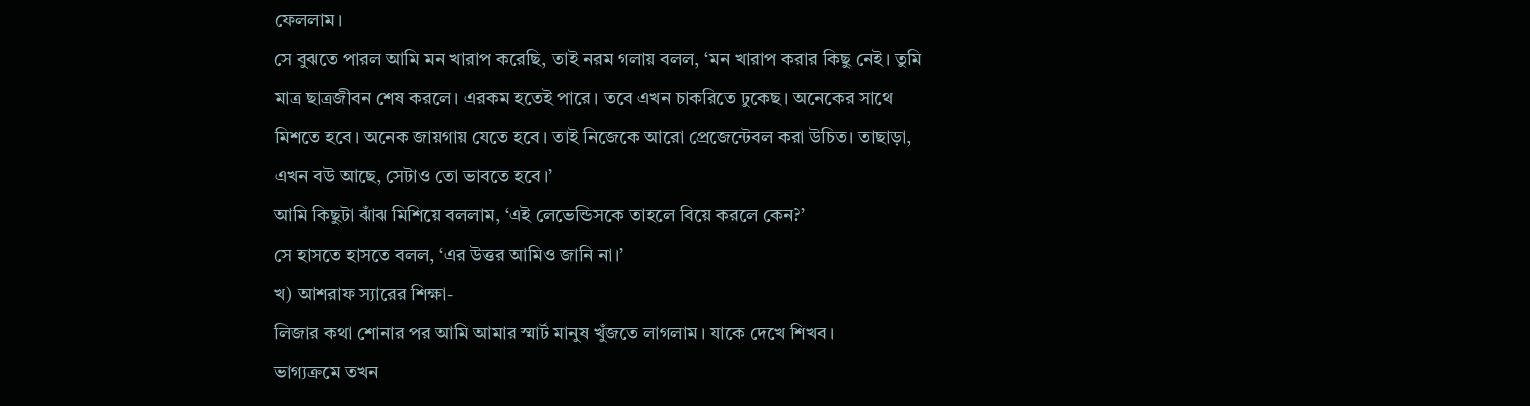ফেললাম।
সে বুঝতে পারল আমি মন খারাপ করেছি, তাই নরম গলায় বলল, ‘মন খারাপ করার কিছু নেই। তুমি মাত্র ছাত্রজীবন শেষ করলে। এরকম হতেই পারে। তবে এখন চাকরিতে ঢুকেছ। অনেকের সাথে মিশতে হবে। অনেক জায়গায় যেতে হবে। তাই নিজেকে আরো প্রেজেন্টেবল করা উচিত। তাছাড়া, এখন বউ আছে, সেটাও তো ভাবতে হবে।’
আমি কিছুটা ঝাঁঝ মিশিয়ে বললাম, ‘এই লেভেন্ডিসকে তাহলে বিয়ে করলে কেন?’
সে হাসতে হাসতে বলল, ‘এর উত্তর আমিও জানি না।’
খ) আশরাফ স্যারের শিক্ষা-
লিজার কথা শোনার পর আমি আমার স্মার্ট মানুষ খুঁজতে লাগলাম। যাকে দেখে শিখব।
ভাগ্যক্রমে তখন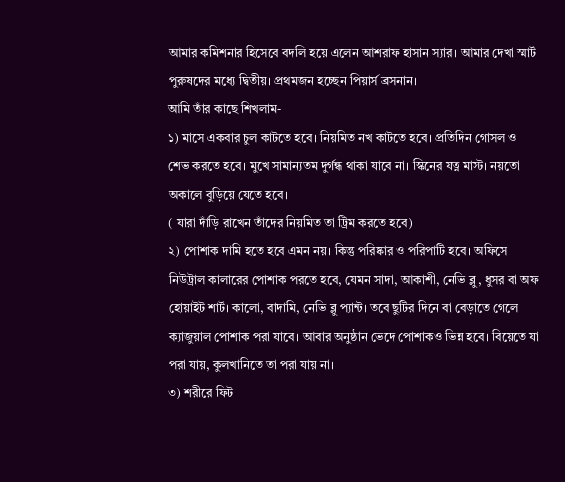আমার কমিশনার হিসেবে বদলি হয়ে এলেন আশরাফ হাসান স্যার। আমার দেখা স্মার্ট পুরুষদের মধ্যে দ্বিতীয়। প্রথমজন হচ্ছেন পিয়ার্স ব্রসনান।
আমি তাঁর কাছে শিখলাম-
১) মাসে একবার চুল কাটতে হবে। নিয়মিত নখ কাটতে হবে। প্রতিদিন গোসল ও শেভ করতে হবে। মুখে সামান্যতম দুর্গন্ধ থাকা যাবে না। স্কিনের যত্ন মাস্ট। নয়তো অকালে বুড়িয়ে যেতে হবে।
( যারা দাঁড়ি রাখেন তাঁদের নিয়মিত তা ট্রিম করতে হবে)
২) পোশাক দামি হতে হবে এমন নয়। কিন্তু পরিষ্কার ও পরিপাটি হবে। অফিসে নিউট্রাল কালারের পোশাক পরতে হবে, যেমন সাদা, আকাশী, নেভি ব্লু, ধুসর বা অফ হোয়াইট শার্ট। কালো, বাদামি, নেভি ব্লু প্যান্ট। তবে ছুটির দিনে বা বেড়াতে গেলে ক্যাজুয়াল পোশাক পরা যাবে। আবার অনুষ্ঠান ভেদে পোশাকও ভিন্ন হবে। বিয়েতে যা পরা যায়, কুলখানিতে তা পরা যায় না।
৩) শরীরে ফিট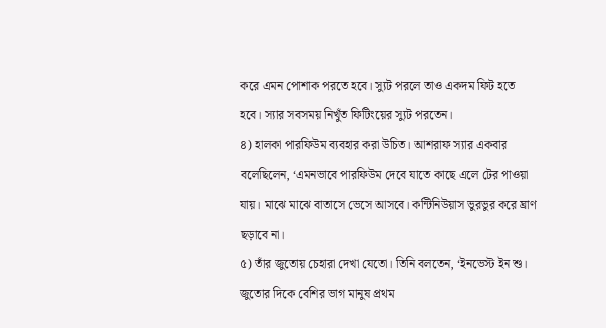করে এমন পোশাক পরতে হবে। স্যুট পরলে তাও একদম ফিট হতে হবে। স্যার সবসময় নিখুঁত ফিটিংয়ের স্যুট পরতেন।
৪) হালকা পারফিউম ব্যবহার করা উচিত। আশরাফ স্যার একবার বলেছিলেন, ‘এমনভাবে পারফিউম দেবে যাতে কাছে এলে টের পাওয়া যায়। মাঝে মাঝে বাতাসে ভেসে আসবে। কন্টিনিউয়াস ভুরভুর করে ঘ্রাণ ছড়াবে না।
৫) তাঁর জুতোয় চেহারা দেখা যেতো। তিনি বলতেন, ‘ইনভেস্ট ইন শু। জুতোর দিকে বেশির ভাগ মানুষ প্রথম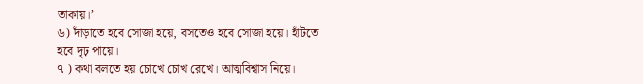তাকায়।’
৬) দাঁড়াতে হবে সোজা হয়ে, বসতেও হবে সোজা হয়ে। হাঁটতে হবে দৃঢ় পায়ে।
৭ ) কথা বলতে হয় চোখে চোখ রেখে। আত্মবিশ্বাস নিয়ে।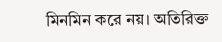মিনমিন করে নয়। অতিরিক্ত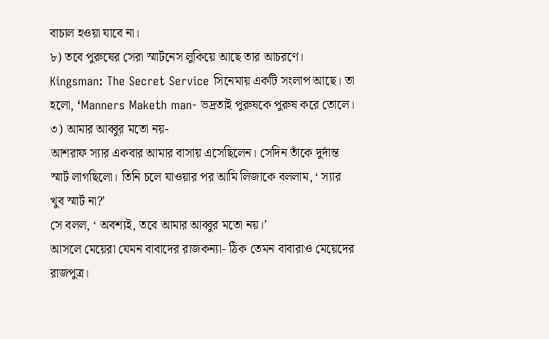বাচাল হওয়া যাবে না।
৮) তবে পুরুষের সেরা স্মার্টনেস লুকিয়ে আছে তার আচরণে। Kingsman: The Secret Service সিনেমায় একটি সংলাপ আছে। তা হলো, ‘Manners Maketh man- ভদ্রতাই পুরুষকে পুরুষ করে তোলে।
৩) আমার আব্বুর মতো নয়-
আশরাফ স্যার একবার আমার বাসায় এসেছিলেন। সেদিন তাঁকে দুর্দান্ত স্মার্ট লাগছিলো। তিনি চলে যাওয়ার পর আমি লিজাকে বললাম, ‘ স্যার খুব স্মার্ট না?’
সে বলল, ‘ অবশ্যই, তবে আমার আব্বুর মতো নয়।’
আসলে মেয়েরা যেমন বাবাদের রাজকন্যা- ঠিক তেমন বাবারাও মেয়েদের রাজপুত্র।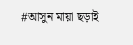#আসুন মায়া ছড়াই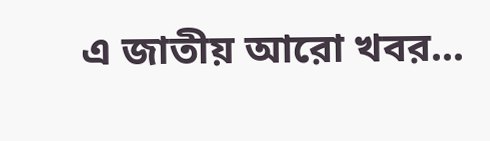এ জাতীয় আরো খবর...